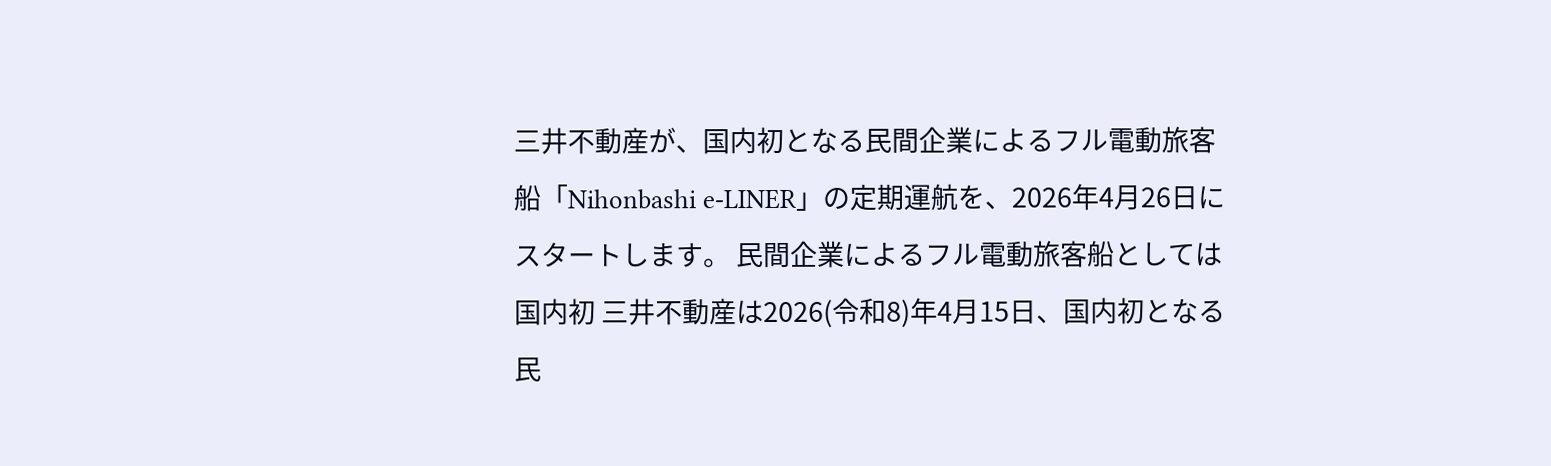三井不動産が、国内初となる民間企業によるフル電動旅客船「Nihonbashi e-LINER」の定期運航を、2026年4月26日にスタートします。 民間企業によるフル電動旅客船としては国内初 三井不動産は2026(令和8)年4月15日、国内初となる民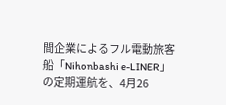間企業によるフル電動旅客船「Nihonbashi e-LINER」の定期運航を、4月26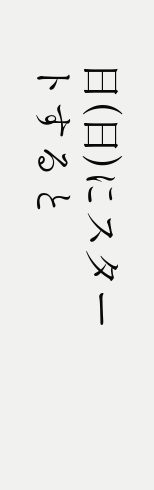日(日)にスタートすると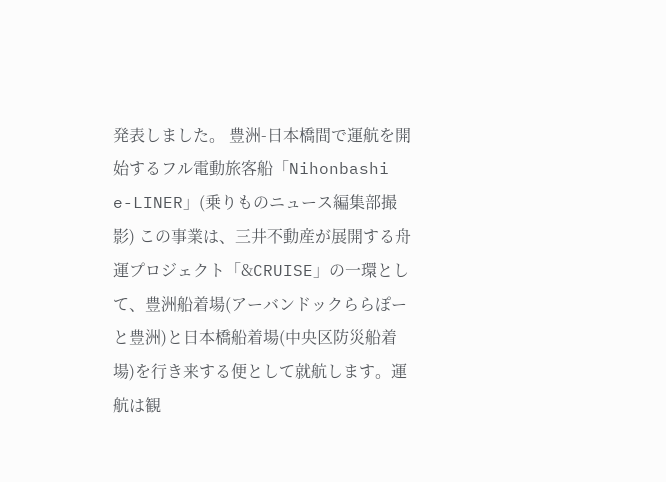発表しました。 豊洲-日本橋間で運航を開始するフル電動旅客船「Nihonbashi e-LINER」(乗りものニュース編集部撮影) この事業は、三井不動産が展開する舟運プロジェクト「&CRUISE」の一環として、豊洲船着場(アーバンドックららぽーと豊洲)と日本橋船着場(中央区防災船着場)を行き来する便として就航します。運航は観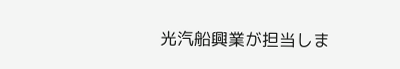光汽船興業が担当しま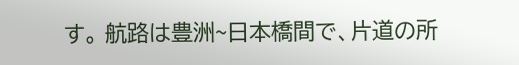す。 航路は豊洲~日本橋間で、片道の所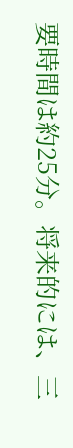要時間は約25分。将来的には、三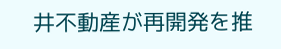井不動産が再開発を推